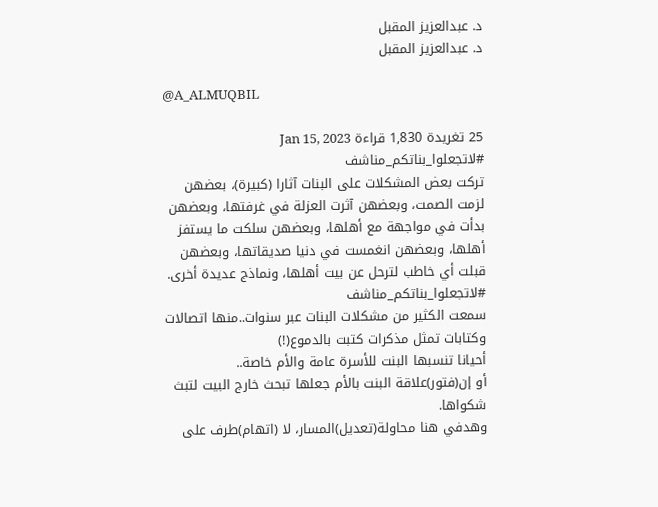د. عبدالعزيز المقبل
د. عبدالعزيز المقبل

@A_ALMUQBIL

25 تغريدة 1,830 قراءة Jan 15, 2023
#لاتجعلوا_بناتكم_مناشف
تركت بعض المشكلات على البنات آثارا (كبيرة)، بعضهن لزمت الصمت، وبعضهن آثرت العزلة في غرفتها، وبعضهن بدأت في مواجهة مع أهلها، وبعضهن سلكت ما يستفز أهلها، وبعضهن انغمست في دنيا صديقاتها، وبعضهن قبلت أي خاطب لترحل عن بيت أهلها، ونماذج عديدة أخرى.
#لاتجعلوا_بناتكم_مناشف
سمعت الكثير من مشكلات البنات عبر سنوات..منها اتصالات وكتابات تمثل مذكرات كتبت بالدموع(!)
أحيانا تنسبها البنت للأسرة عامة والأم خاصة..
أو إن(فتور)علاقة البنت بالأم جعلها تبحث خارج البيت لتبث شكواها.
وهدفي هنا محاولة(تعديل)المسار، لا (اتهام)طرف على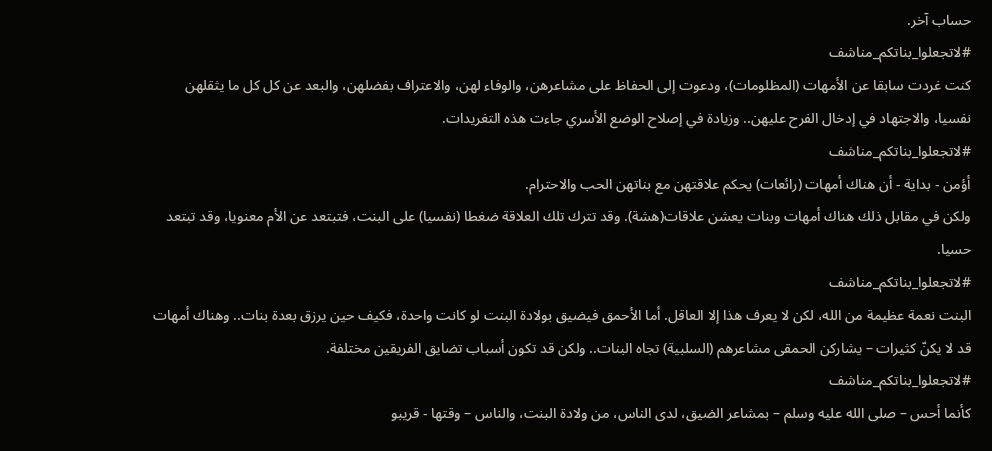حساب آخر.
#لاتجعلوا_بناتكم_مناشف
كنت غردت سابقا عن الأمهات (المظلومات)، ودعوت إلى الحفاظ على مشاعرهن، والوفاء لهن، والاعتراف بفضلهن، والبعد عن كل كل ما يثقلهن نفسيا، والاجتهاد في إدخال الفرح عليهن.. وزيادة في إصلاح الوضع الأسري جاءت هذه التغريدات.
#لاتجعلوا_بناتكم_مناشف
أؤمن - بداية - أن هناك أمهات (رائعات) يحكم علاقتهن مع بناتهن الحب والاحترام.
ولكن في مقابل ذلك هناك أمهات وبنات يعشن علاقات(هشة). وقد تترك تلك العلاقة ضغطا (نفسيا) على البنت، فتبتعد عن الأم معنويا، وقد تبتعد حسيا.
#لاتجعلوا_بناتكم_مناشف
البنت نعمة عظيمة من الله، لكن لا يعرف هذا إلا العاقل. أما الأحمق فيضيق بولادة البنت لو كانت واحدة، فكيف حين يرزق بعدة بنات.. وهناك أمهات قد لا يكنّ كثيرات – يشاركن الحمقى مشاعرهم (السلبية) تجاه البنات.. ولكن قد تكون أسباب تضايق الفريقين مختلفة.
#لاتجعلوا_بناتكم_مناشف
كأنما أحس – صلى الله عليه وسلم – بمشاعر الضيق، لدى الناس، من ولادة البنت، والناس – وقتها - قريبو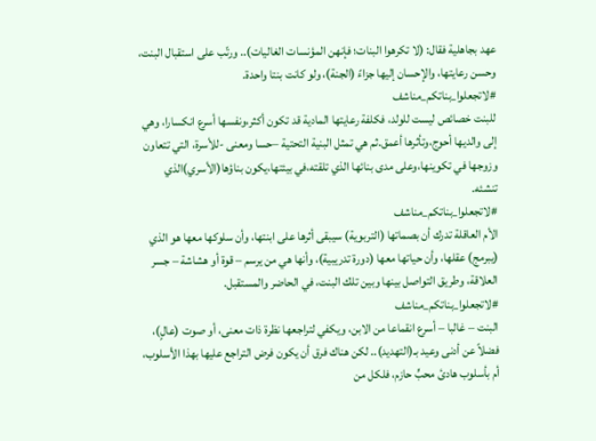عهد بجاهلية فقال: (لا تكرهوا البنات؛ فإنهن المؤنسات الغاليات).. ورتّب على استقبال البنت، وحسن رعايتها، والإحسان إليها جزاءً (الجنة)، ولو كانت بنتا واحدة.
#لاتجعلوا_بناتكم_مناشف
للبنت خصائص ليست للولد، فكلفة رعايتها المادية قد تكون أكثر،ونفسها أسرع انكسارا، وهي إلى والديها أحوج،وتأثرها أعمق.ثم هي تمثل البنية التحتية –حسا ومعنى -للأسرة، التي تتعاون وزوجها في تكوينها،وعلى مدى بنائها الذي تلقته،في بيئتها،يكون بناؤها(الأسري)الذي تنشئه.
#لاتجعلوا_بناتكم_مناشف
الأم العاقلة تدرك أن بصماتها (التربوية) سيبقى أثرها على ابنتها، وأن سلوكها معها هو الذي (يبرمج) عقلها، وأن حياتها معها (دورة تدريبية)، وأنها هي من يرسم – قوة أو هشاشة – جسر العلاقة، وطريق التواصل بينها وبين تلك البنت، في الحاضر والمستقبل.
#لاتجعلوا_بناتكم_مناشف
البنت – غالبا – أسرع انقماعا من الابن، ويكفي لتراجعها نظرة ذات معنى، أو صوت (عالٍ)، فضلاً عن أدنى وعيد بـ(التهديد).. لكن هناك فرق أن يكون فرض التراجع عليها بهذا الأسلوب، أم بأسلوب هادئ محبٍّ حازم، فلكل من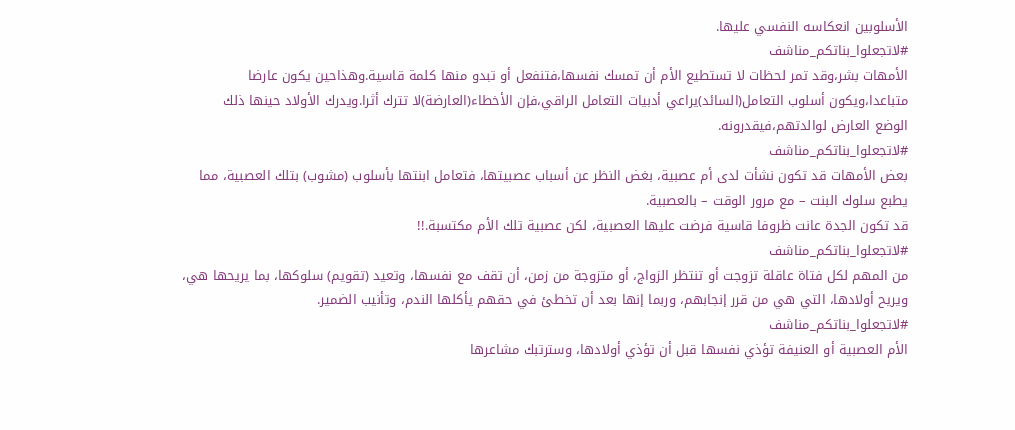الأسلوبين انعكاسه النفسي عليها.
#لاتجعلوا_بناتكم_مناشف
الأمهات بشر،وقد تمر لحظات لا تستطيع الأم أن تمسك نفسها،فتنفعل أو تبدو منها كلمة قاسية.وهذاحين يكون عارضا متباعدا،ويكون أسلوب التعامل(السائد)يراعي أدبيات التعامل الراقي،فإن الأخطاء(العارضة)لا تترك أثرا.ويدرك الأولاد حينها ذلك
الوضع العارض لوالدتهم،فيقدرونه.
#لاتجعلوا_بناتكم_مناشف
بعض الأمهات قد تكون نشأت لدى أم عصبية، بغض النظر عن أسباب عصبيتها، فتعامل ابنتها بأسلوب (مشوب) بتلك العصبية، مما يطبع سلوك البنت – مع مرور الوقت – بالعصبية.
قد تكون الجدة عانت ظروفا قاسية فرضت عليها العصبية، لكن عصبية تلك الأم مكتسبة.!!
#لاتجعلوا_بناتكم_مناشف
من المهم لكل فتاة عاقلة تزوجت أو تنتظر الزواج، أو متزوجة من زمن، أن تقف مع نفسها، وتعيد (تقويم) سلوكها، بما يريحها هي، ويريح أولادها، التي هي من قرر إنجابهم، وربما إنها بعد أن تخطئ في حقهم يأكلها الندم، وتأنيب الضمير.
#لاتجعلوا_بناتكم_مناشف
الأم العصبية أو العنيفة تؤذي نفسها قبل أن تؤذي أولادها، وسترتبك مشاعرها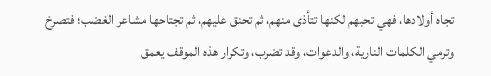تجاه أولادها، فهي تحبهم لكنها تتأذى منهم، ثم تحنق عليهم، ثم تجتاحها مشاعر الغضب؛ فتصرخ وترمي الكلمات النارية، والدعوات، وقد تضرب، وتكرار هذه الموقف يعمق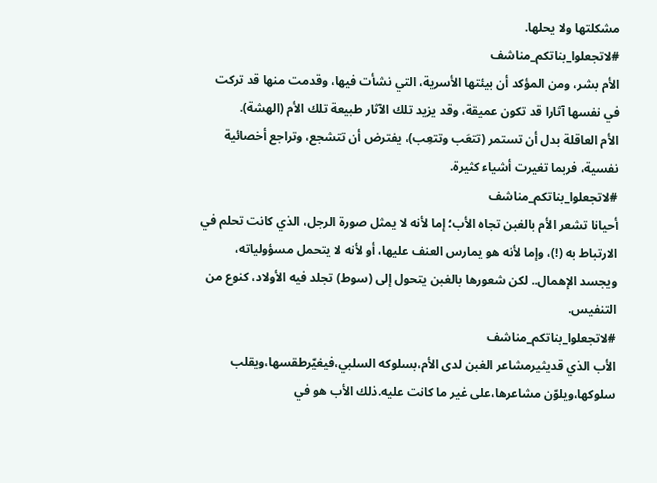مشكلتها ولا يحلها.
#لاتجعلوا_بناتكم_مناشف
الأم بشر، ومن المؤكد أن بيئتها الأسرية، التي نشأت فيها، وقدمت منها قد تركت في نفسها آثارا قد تكون عميقة، وقد يزيد تلك الآثار طبيعة تلك الأم (الهشة).
الأم العاقلة بدل أن تستمر (تتعَب وتتعِب)، يفترض أن تتشجع، وتراجع أخصائية نفسية، فربما تغيرت أشياء كثيرة.
#لاتجعلوا_بناتكم_مناشف
أحيانا تشعر الأم بالغبن تجاه الأب؛ إما لأنه لا يمثل صورة الرجل، الذي كانت تحلم في الارتباط به (!)، وإما لأنه هو يمارس العنف عليها، أو لأنه لا يتحمل مسؤولياته، ويجسد الإهمال.. لكن شعورها بالغبن يتحول إلى (سوط) تجلد فيه الأولاد، كنوع من التنفيس.
#لاتجعلوا_بناتكم_مناشف
الأب الذي قديثيرمشاعر الغبن لدى الأم،بسلوكه السلبي،فيغيّرطقسها،ويقلب سلوكها،ويلوّن مشاعرها،على غير ما كانت عليه.ذلك الأب هو في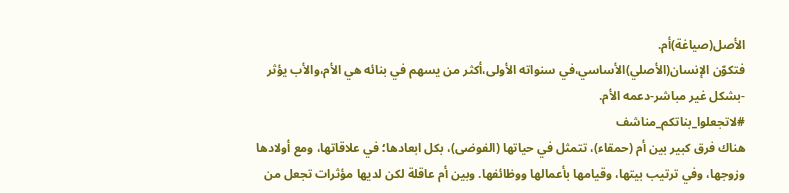الأصل(صياغة)أم.
فتكوّن الإنسان(الأصلي)الأساسي،في سنواته الأولى،أكثر من يسهم في بنائه هي الأم،والأب يؤثر -بشكل غير مباشر-دعمه الأم.
#لاتجعلوا_بناتكم_مناشف
هناك فرق كبير بين أم (حمقاء)، تتمثل في حياتها (الفوضى)، بكل ابعادها؛ في علاقاتها، ومع أولادها وزوجها، وفي ترتيب بيتها، وقيامها بأعمالها ووظائفها. وبين أم عاقلة لكن لديها مؤثرات تجعل من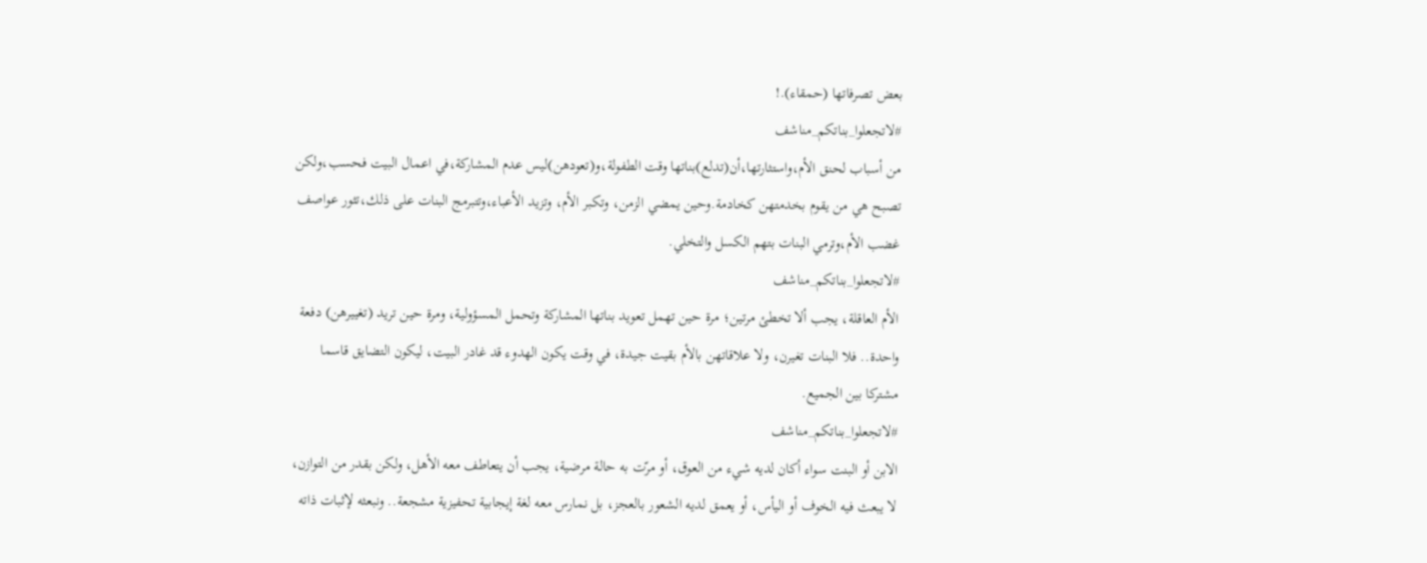بعض تصرفاتها (حمقاء).!
#لاتجعلوا_بناتكم_مناشف
من أسباب لحنق الأم،واستثارتها،أن(تدلع)بناتها وقت الطفولة،و(تعودهن)ليس عدم المشاركة،في اعمال البيت فحسب،ولكن تصبح هي من يقوم بخدمتهن كخادمة.وحين يمضي الزمن، وتكبر الأم، وتزيد الأعباء،وتتبرمج البنات على ذلك،تثور عواصف غضب الأم،وترمي البنات بتهم الكسل والتخلي.
#لاتجعلوا_بناتكم_مناشف
الأم العاقلة، يجب ألا تخطئ مرتين؛ مرة حين تهمل تعويد بناتها المشاركة وتحمل المسؤولية، ومرة حين تريد (تغييرهن) دفعة واحدة.. فلا البنات تغيرن، ولا علاقاتهن بالأم بقيت جيدة، في وقت يكون الهدوء قد غادر البيت، ليكون التضايق قاسما مشتركا بين الجميع.
#لاتجعلوا_بناتكم_مناشف
الابن أو البنت سواء أكان لديه شيء من العوق، أو مرّت به حالة مرضية، يجب أن يتعاطف معه الأهل، ولكن بقدر من التوازن، لا يبعث فيه الخوف أو اليأس، أو يعمق لديه الشعور بالعجز، بل نمارس معه لغة إيجابية تحفيزية مشجعة.. ونبعثه لإثبات ذاته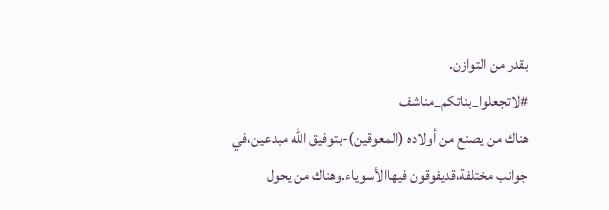بقدر من التوازن.
#لاتجعلوا_بناتكم_مناشف
هناك من يصنع من أولاده (المعوقين)-بتوفيق الله مبدعين،في جوانب مختلفة،قديفوقون فيهاالأسوياء.وهناك من يحول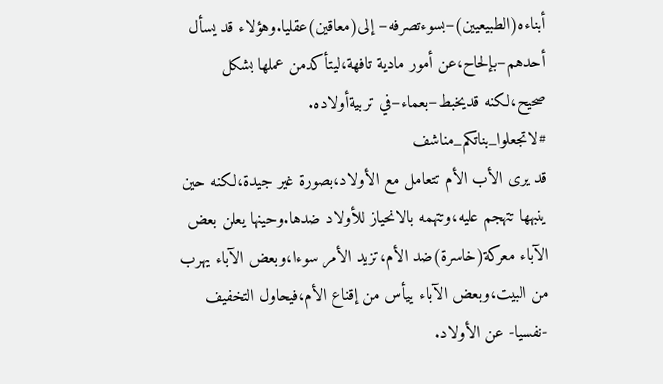أبناءه(الطبيعيين)–بسوءتصرفه– إلى(معاقين)عقليا.وهؤلاء قد يسأل أحدهم–بإلحاح،عن أمور مادية تافهة،ليتأكدمن عملها بشكل صحيح،لكنه قديخبط–بعماء–في تربيةأولاده.
#لاتجعلوا_بناتكم_مناشف
قد يرى الأب الأم تتعامل مع الأولاد،بصورة غير جيدة،لكنه حين ينبهها تتهجم عليه،وتتهمه بالانحياز للأولاد ضدها.وحينها يعلن بعض الآباء معركة(خاسرة)ضد الأم،تزيد الأمر سوءا،وبعض الآباء يهرب من البيت،وبعض الآباء ييأس من إقناع الأم،فيحاول التخفيف -نفسيا- عن الأولاد.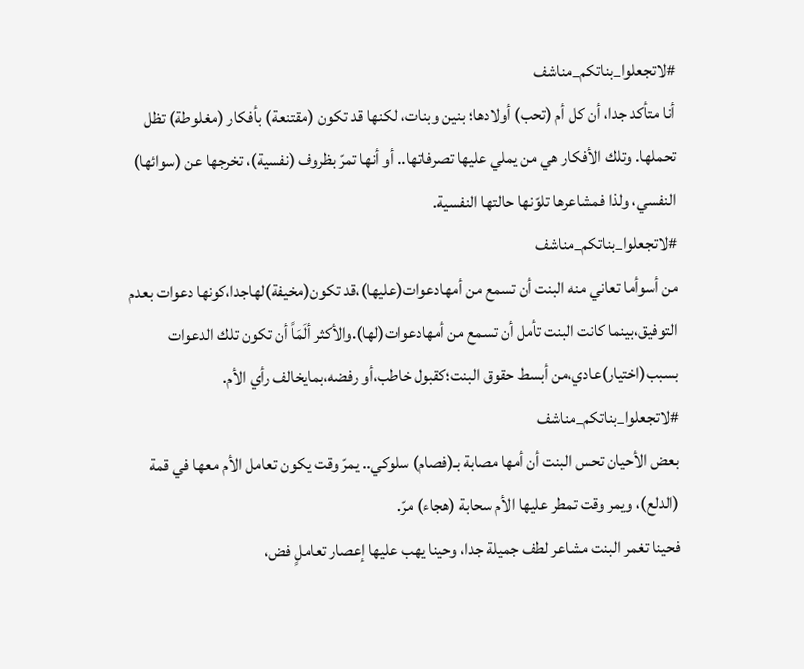#لاتجعلوا_بناتكم_مناشف
أنا متأكد جدا، أن كل أم (تحب) أولادها؛ بنين وبنات، لكنها قد تكون (مقتنعة) بأفكار (مغلوطة) تظل تحملها. وتلك الأفكار هي من يملي عليها تصرفاتها.. أو أنها تمرّ بظروف (نفسية)، تخرجها عن (سوائها) النفسي، ولذا فمشاعرها تلوّنها حالتها النفسية.
#لاتجعلوا_بناتكم_مناشف
من أسوأما تعاني منه البنت أن تسمع من أمهادعوات(عليها)،قد تكون(مخيفة)لهاجدا،كونها دعوات بعدم التوفيق،بينما كانت البنت تأمل أن تسمع من أمهادعوات(لها).والأكثر ألَمَاً أن تكون تلك الدعوات بسبب(اختيار)عادي،من أبسط حقوق البنت؛كقبول خاطب،أو رفضه،بمايخالف رأي الأم.
#لاتجعلوا_بناتكم_مناشف
بعض الأحيان تحس البنت أن أمها مصابة بـ(فصام) سلوكي.. يمرّ وقت يكون تعامل الأم معها في قمة (الدلع)، ويمر وقت تمطر عليها الأم سحابة (هجاء) مرّ.
فحينا تغمر البنت مشاعر لطف جميلة جدا، وحينا يهب عليها إعصار تعاملٍ فض،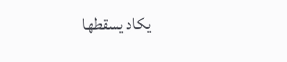يكاد يسقطها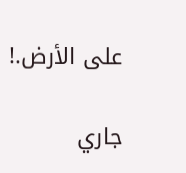على الأرض.!

جاري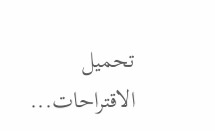تحميل الاقتراحات...